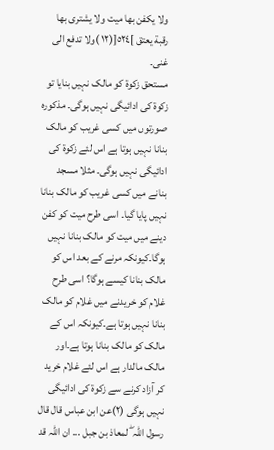ولا یکفن بھا میت ولا یشتری بھا رقبة یعتق ]٥٢٤[(١٢ )ولا تدفع الی غنی۔
مستحق زکوة کو مالک نہیں بنایا تو زکوة کی ادائیگی نہیں ہوگی۔ مذکورہ صورتوں میں کسی غریب کو مالک بنانا نہیں ہوتا ہے اس لئے زکوة کی ادائیگی نہیں ہوگی۔ مثلا مسجد بنانے میں کسی غریب کو مالک بنانا نہیں پایا گیا۔ اسی طرح میت کو کفن دینے میں میت کو مالک بنانا نہیں ہوگا۔کیونکہ مرنے کے بعد اس کو مالک بنانا کیسے ہوگا؟ اسی طرح غلام کو خریدنے میں غلام کو مالک بنانا نہیں ہوتا ہے۔کیونکہ اس کے مالک کو مالک بنانا ہوتا ہے۔اور مالک مالدار ہے اس لئے غلام خرید کر آزاد کرنے سے زکوة کی ادائیگی نہیں ہوگی (٢)عن ابن عباس قال قال رسول اللہ ۖ لمعاذ بن جبل ... ان اللہ قد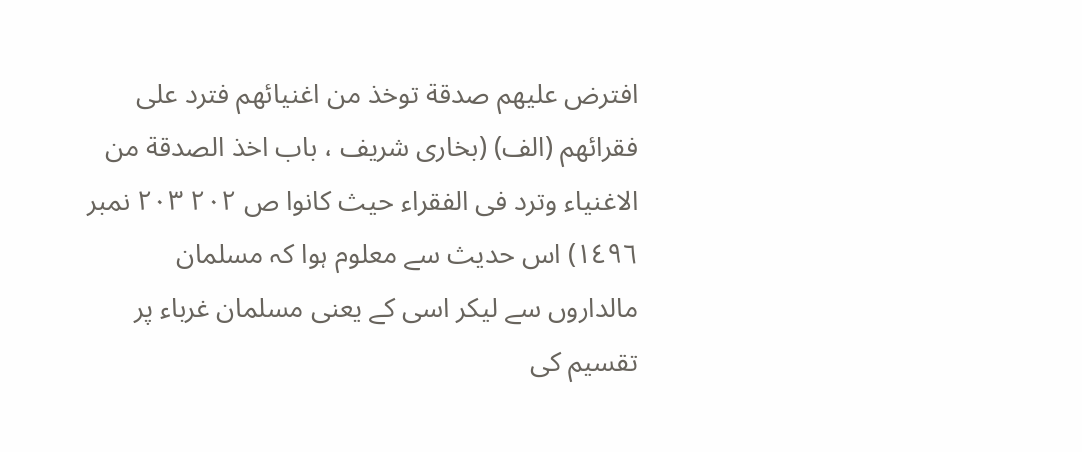افترض علیھم صدقة توخذ من اغنیائھم فترد علی فقرائھم (الف) (بخاری شریف ، باب اخذ الصدقة من الاغنیاء وترد فی الفقراء حیث کانوا ص ٢٠٢ ٢٠٣ نمبر ١٤٩٦) اس حدیث سے معلوم ہوا کہ مسلمان مالداروں سے لیکر اسی کے یعنی مسلمان غرباء پر تقسیم کی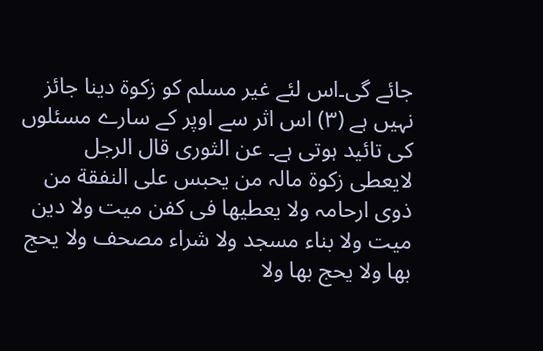جائے گی۔اس لئے غیر مسلم کو زکوة دینا جائز نہیں ہے (٣) اس اثر سے اوپر کے سارے مسئلوں کی تائید ہوتی ہے۔ عن الثوری قال الرجل لایعطی زکوة مالہ من یحبس علی النفقة من ذوی ارحامہ ولا یعطیھا فی کفن میت ولا دین میت ولا بناء مسجد ولا شراء مصحف ولا یحج بھا ولا یحج بھا ولا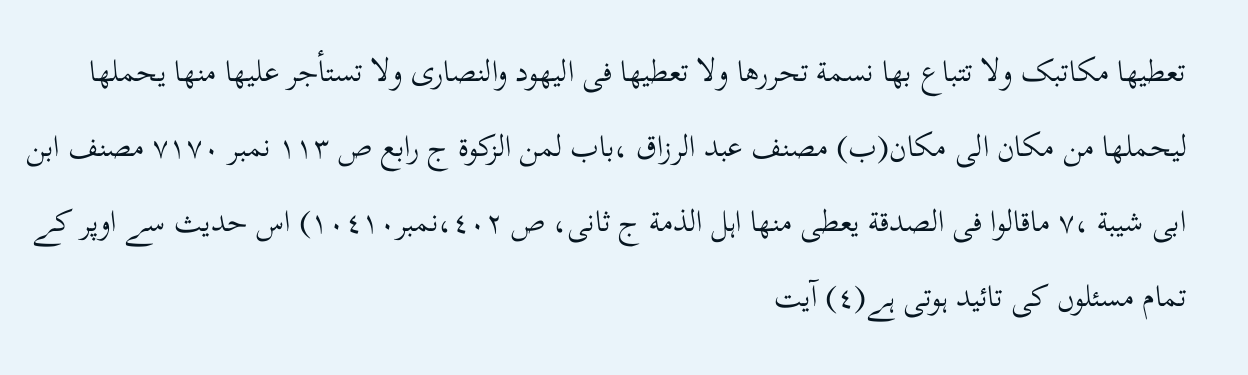تعطیھا مکاتبک ولا تتباع بھا نسمة تحررھا ولا تعطیھا فی الیھود والنصاری ولا تستأجر علیھا منھا یحملھا لیحملھا من مکان الی مکان(ب) مصنف عبد الرزاق ،باب لمن الزکوة ج رابع ص ١١٣ نمبر ٧١٧٠ مصنف ابن ابی شیبة ،٧ ماقالوا فی الصدقة یعطی منھا اہل الذمة ج ثانی، ص ٤٠٢،نمبر١٠٤١٠) اس حدیث سے اوپر کے تمام مسئلوں کی تائید ہوتی ہے(٤) آیت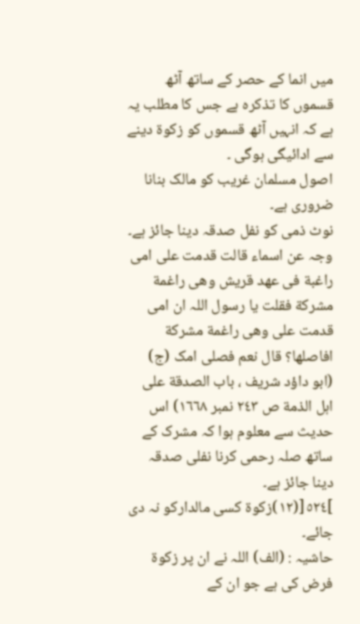میں انما کے حصر کے ساتھ آٹھ قسموں کا تذکرہ ہے جس کا مطلب یہ ہے کہ انہیں آٹھ قسموں کو زکوة دینے سے ادائیگی ہوگی ۔
اصول مسلمان غریب کو مالک بنانا ضروری ہے۔
نوٹ ذمی کو نفل صدقہ دینا جائز ہے۔
وجہ عن اسماء قالت قدمت علی امی راغبة فی عھد قریش وھی راغمة مشرکة فقلت یا رسول اللہ ان امی قدمت علی وھی راغمة مشرکة افاصلھا؟ قال نعم فصلی امک (ج) (ابو داؤد شریف ، باب الصدقة علی اہل الذمة ص ٢٤٣ نمبر ١٦٦٨) اس حدیث سے معلوم ہوا کہ مشرک کے ساتھ صلہ رحمی کرنا نفلی صدقہ دینا جائز ہے۔
]٥٢٤[(١٢)زکوة کسی مالدارکو نہ دی جائے۔
حاشیہ : (الف) اللہ نے ان پر زکوة فرض کی ہے جو ان کے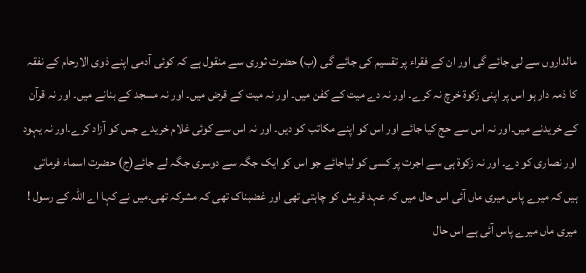مالداروں سے لی جائے گی اور ان کے فقراء پر تقسیم کی جائے گی (ب) حضرت ثوری سے منقول ہے کہ کوئی آدمی اپنے ذوی الارحام کے نفقہ کا ذمہ دار ہو اس پر اپنی زکوة خرچ نہ کرے۔ اور نہ دے میت کے کفن میں۔ اور نہ میت کے قرض میں۔ اور نہ مسجد کے بنانے میں۔ اور نہ قرآن کے خریدنے میں۔اور نہ اس سے حج کیا جائے اور اس کو اپنے مکاتب کو دیں۔ اور نہ اس سے کوئی غلام خریدے جس کو آزاد کرے۔اور نہ یہود اور نصاری کو دے۔ اور نہ زکوة ہی سے اجرت پر کسی کو لیاجائے جو اس کو ایک جگہ سے دوسری جگہ لے جائے(ج) حضرت اسماء فرماتی ہیں کہ میرے پاس میری ماں آئی اس حال میں کہ عہد قریش کو چاہتی تھی اور غضبناک تھی کہ مشرکہ تھی۔میں نے کہا اے اللہ کے رسول ! میری ماں میرے پاس آئی ہے اس حال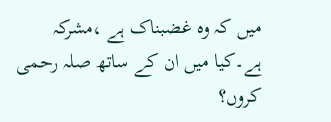میں کہ وہ غضبناک ہے ،مشرکہ ہے۔کیا میں ان کے ساتھ صلہ رحمی کروں؟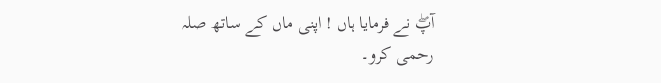آپۖ نے فرمایا ہاں ! اپنی ماں کے ساتھ صلہ رحمی کرو۔